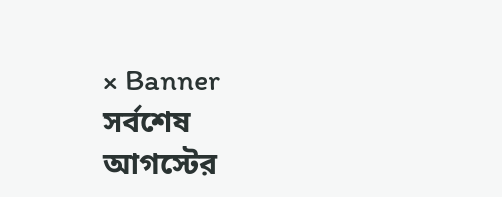× Banner
সর্বশেষ
আগস্টের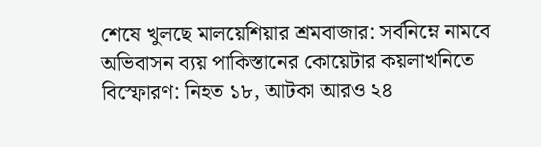শেষে খুলছে মালয়েশিয়ার শ্রমবাজার: সর্বনিম্নে নামবে অভিবাসন ব্যয় পাকিস্তানের কোয়েটার কয়লাখনিতে বিস্ফোরণ: নিহত ১৮, আটকা আরও ২৪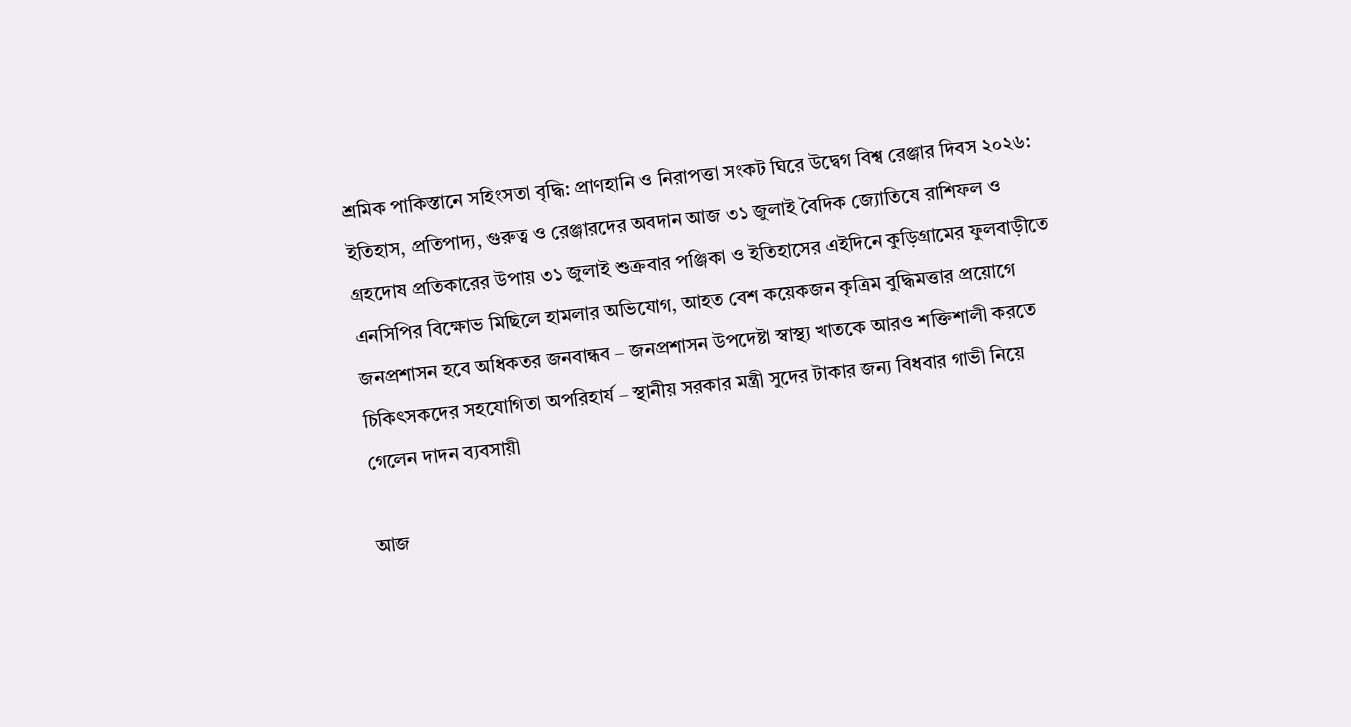শ্রমিক পাকিস্তানে সহিংসতা বৃদ্ধি: প্রাণহানি ও নিরাপত্তা সংকট ঘিরে উদ্বেগ বিশ্ব রেঞ্জার দিবস ২০২৬: ইতিহাস, প্রতিপাদ্য, গুরুত্ব ও রেঞ্জারদের অবদান আজ ৩১ জুলাই বৈদিক জ্যোতিষে রাশিফল ও গ্রহদোষ প্রতিকারের উপায় ৩১ জুলাই শুক্রবার পঞ্জিকা ও ইতিহাসের এইদিনে কুড়িগ্রামের ফুলবাড়ীতে এনসিপির বিক্ষোভ মিছিলে হামলার অভিযোগ, আহত বেশ কয়েকজন কৃত্রিম বুদ্ধিমত্তার প্রয়োগে জনপ্রশাসন হবে অধিকতর জনবান্ধব – জনপ্রশাসন উপদেষ্টা স্বাস্থ্য খাতকে আরও শক্তিশালী করতে চিকিৎসকদের সহযোগিতা অপরিহার্য – স্থানীয় সরকার মন্ত্রী সুদের টাকার জন্য বিধবার গাভী নিয়ে গেলেন দাদন ব্যবসায়ী

আজ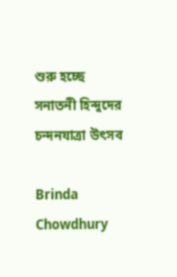শুরু হচ্ছে সনাতনী হিন্দুদের চন্দনযাত্রা উৎসব

Brinda Chowdhury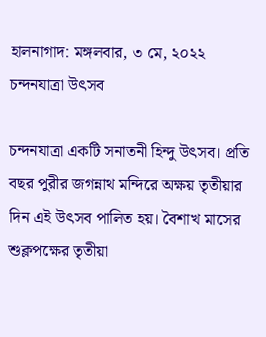হালনাগাদ: মঙ্গলবার, ৩ মে, ২০২২
চন্দনযাত্রা উৎসব

চন্দনযাত্রা একটি সনাতনী হিন্দু উৎসব। প্রতি বছর পুরীর জগন্নাথ মন্দিরে অক্ষয় তৃতীয়ার দিন এই উৎসব পালিত হয়। বৈশাখ মাসের শুক্লপক্ষের তৃতীয়া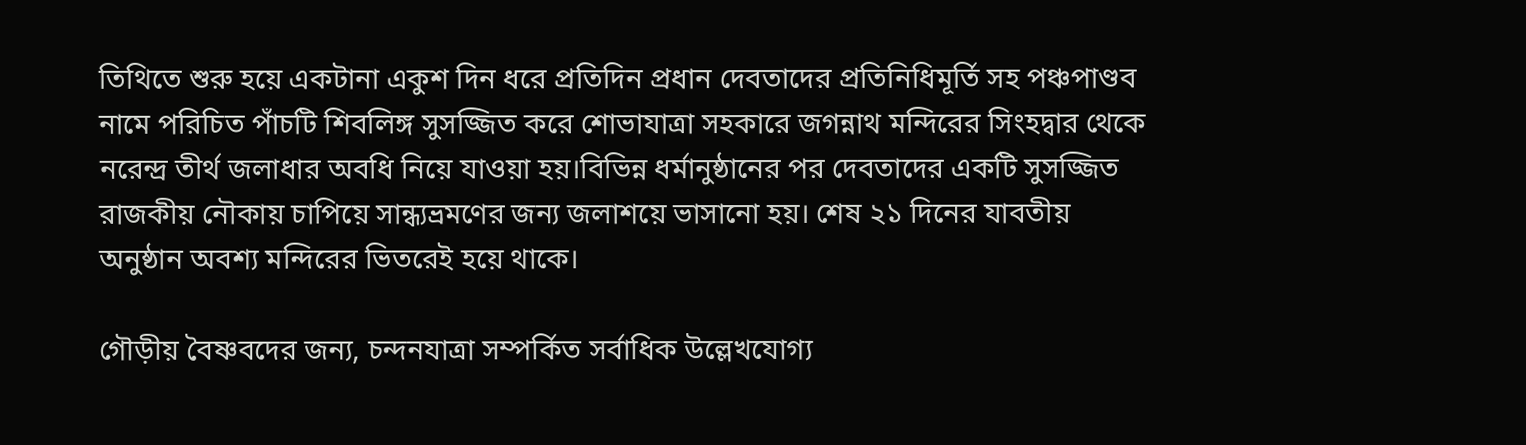তিথিতে শুরু হয়ে একটানা একুশ দিন ধরে প্রতিদিন প্রধান দেবতাদের প্রতিনিধিমূর্তি সহ পঞ্চপাণ্ডব নামে পরিচিত পাঁচটি শিবলিঙ্গ সুসজ্জিত করে শোভাযাত্রা সহকারে জগন্নাথ মন্দিরের সিংহদ্বার থেকে নরেন্দ্র তীর্থ জলাধার অবধি নিয়ে যাওয়া হয়।বিভিন্ন ধর্মানুষ্ঠানের পর দেবতাদের একটি সুসজ্জিত রাজকীয় নৌকায় চাপিয়ে সান্ধ্যভ্রমণের জন্য জলাশয়ে ভাসানো হয়। শেষ ২১ দিনের যাবতীয় অনুষ্ঠান অবশ্য মন্দিরের ভিতরেই হয়ে থাকে।

গৌড়ীয় বৈষ্ণবদের জন্য, চন্দনযাত্রা সম্পর্কিত সর্বাধিক উল্লেখযোগ্য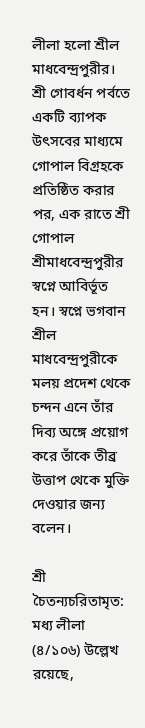লীলা হলো শ্রীল মাধবেন্দ্রপুরীর। শ্রী গোবর্ধন পর্বতে একটি ব্যাপক উৎসবের মাধ্যমে গোপাল বিগ্রহকে প্রতিষ্ঠিত করার পর, এক রাতে শ্রী গোপাল শ্রীমাধবেন্দ্রপুরীর স্বপ্নে আবির্ভূত হন। স্বপ্নে ভগবান শ্রীল মাধবেন্দ্রপুরীকে মলয় প্রদেশ থেকে চন্দন এনে তাঁর দিব্য অঙ্গে প্রয়োগ করে তাঁকে তীব্র উত্তাপ থেকে মুক্তি দেওয়ার জন্য বলেন।

শ্রী চৈতন্যচরিতামৃত: মধ্য লীলা (৪/১০৬) উল্লেখ রয়েছে,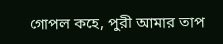গোপল কহে, পুরী আমার তাপ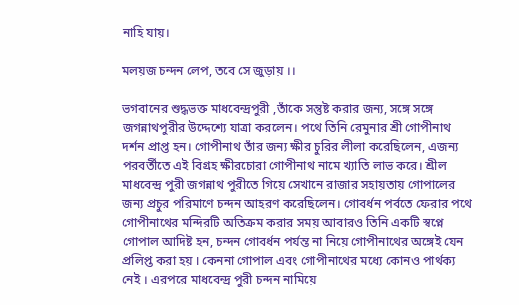নাহি যায়।

মলয়জ চন্দন লেপ, তবে সে জুড়ায় ।।

ভগবানের শুদ্ধভক্ত মাধবেন্দ্রপুরী ,তাঁকে সন্তুষ্ট করার জন্য, সঙ্গে সঙ্গে জগন্নাথপুরীর উদ্দেশ্যে যাত্রা করলেন। পথে তিনি রেমুনার শ্রী গোপীনাথ দর্শন প্রাপ্ত হন। গোপীনাথ তাঁর জন্য ক্ষীর চুরির লীলা করেছিলেন, এজন্য পরবর্তীতে এই বিগ্রহ ক্ষীরচোরা গোপীনাথ নামে খ্যাতি লাভ করে। শ্রীল মাধবেন্দ্র পুরী জগন্নাথ পুরীতে গিয়ে সেখানে রাজার সহায়তায় গোপালের জন্য প্রচুর পরিমাণে চন্দন আহরণ করেছিলেন। গোবর্ধন পর্বতে ফেরার পথে গোপীনাথের মন্দিরটি অতিক্রম করার সময় আবারও তিনি একটি স্বপ্নে গোপাল আদিষ্ট হন, চন্দন গোবর্ধন পর্যন্ত না নিয়ে গোপীনাথের অঙ্গেই যেন প্রলিপ্ত করা হয় I কেননা গোপাল এবং গোপীনাথের মধ্যে কোনও পার্থক্য নেই । এরপরে মাধবেন্দ্র পুরী চন্দন নামিয়ে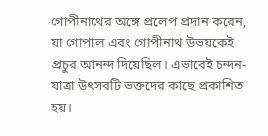গোপীনাথের অঙ্গে প্রলেপ প্রদান করেন, যা গোপাল এবং গোপীনাথ উভয়কেই প্রচুর আনন্দ দিয়েছিল। এভাবেই চন্দন-যাত্রা উৎসবটি ভক্তদের কাছে প্রকাশিত হয়।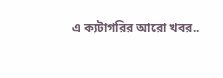এ ক্যটাগরির আরো খবর..